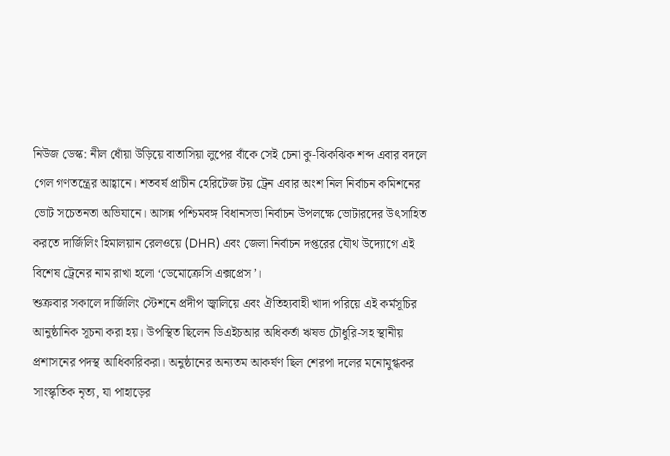নিউজ ডেস্ক: নীল ধোঁয়া উড়িয়ে বাতাসিয়া লুপের বাঁকে সেই চেনা কু-ঝিকঝিক শব্দ এবার বদলে গেল গণতন্ত্রের আহ্বানে। শতবর্ষ প্রাচীন হেরিটেজ টয় ট্রেন এবার অংশ নিল নির্বাচন কমিশনের ভোট সচেতনতা অভিযানে। আসন্ন পশ্চিমবঙ্গ বিধানসভা নির্বাচন উপলক্ষে ভোটারদের উৎসাহিত করতে দার্জিলিং হিমালয়ান রেলওয়ে (DHR) এবং জেলা নির্বাচন দপ্তরের যৌথ উদ্যোগে এই বিশেষ ট্রেনের নাম রাখা হলো ‘ডেমোক্রেসি এক্সপ্রেস’।
শুক্রবার সকালে দার্জিলিং স্টেশনে প্রদীপ জ্বালিয়ে এবং ঐতিহ্যবাহী খাদা পরিয়ে এই কর্মসূচির আনুষ্ঠানিক সূচনা করা হয়। উপস্থিত ছিলেন ডিএইচআর অধিকর্তা ঋষভ চৌধুরি-সহ স্থানীয় প্রশাসনের পদস্থ আধিকারিকরা। অনুষ্ঠানের অন্যতম আকর্ষণ ছিল শেরপা দলের মনোমুগ্ধকর সাংস্কৃতিক নৃত্য, যা পাহাড়ের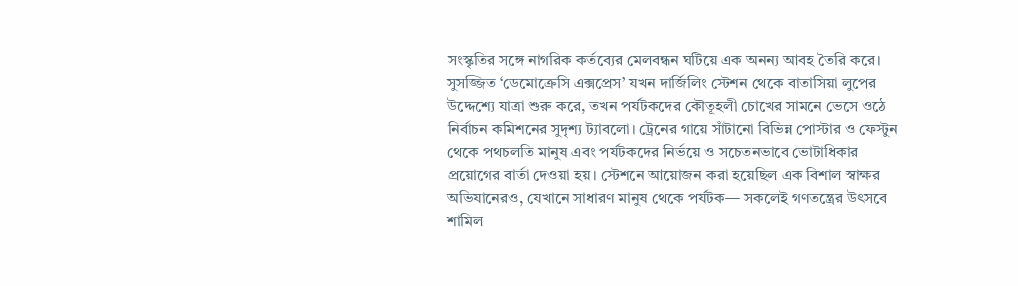সংস্কৃতির সঙ্গে নাগরিক কর্তব্যের মেলবন্ধন ঘটিয়ে এক অনন্য আবহ তৈরি করে।
সুসজ্জিত ‘ডেমোক্রেসি এক্সপ্রেস’ যখন দার্জিলিং স্টেশন থেকে বাতাসিয়া লুপের উদ্দেশ্যে যাত্রা শুরু করে, তখন পর্যটকদের কৌতূহলী চোখের সামনে ভেসে ওঠে নির্বাচন কমিশনের সুদৃশ্য ট্যাবলো। ট্রেনের গায়ে সাঁটানো বিভিন্ন পোস্টার ও ফেস্টুন থেকে পথচলতি মানুষ এবং পর্যটকদের নির্ভয়ে ও সচেতনভাবে ভোটাধিকার প্রয়োগের বার্তা দেওয়া হয়। স্টেশনে আয়োজন করা হয়েছিল এক বিশাল স্বাক্ষর অভিযানেরও, যেখানে সাধারণ মানুষ থেকে পর্যটক— সকলেই গণতন্ত্রের উৎসবে শামিল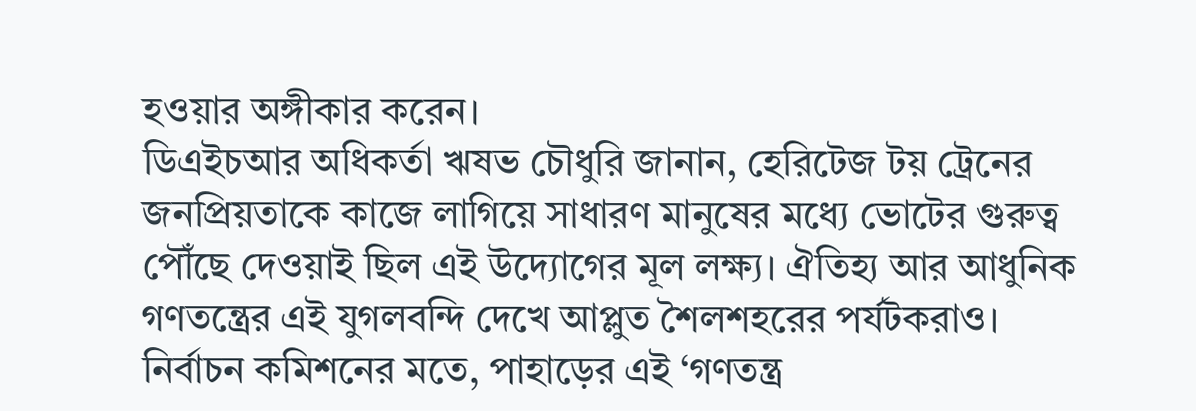হওয়ার অঙ্গীকার করেন।
ডিএইচআর অধিকর্তা ঋষভ চৌধুরি জানান, হেরিটেজ টয় ট্রেনের জনপ্রিয়তাকে কাজে লাগিয়ে সাধারণ মানুষের মধ্যে ভোটের গুরুত্ব পৌঁছে দেওয়াই ছিল এই উদ্যোগের মূল লক্ষ্য। ঐতিহ্য আর আধুনিক গণতন্ত্রের এই যুগলবন্দি দেখে আপ্লুত শৈলশহরের পর্যটকরাও। নির্বাচন কমিশনের মতে, পাহাড়ের এই ‘গণতন্ত্র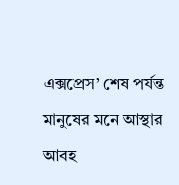এক্সপ্রেস’ শেষ পর্যন্ত মানুষের মনে আস্থার আবহ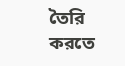তৈরি করতে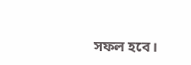সফল হবে।